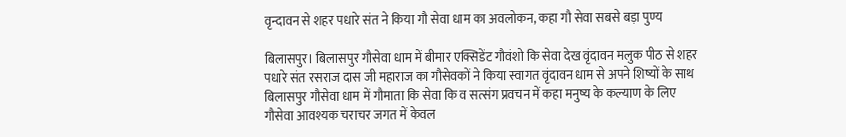वृन्दावन से शहर पधारे संत ने किया गौ सेवा धाम का अवलोकन, कहा गौ सेवा सबसे बड़ा पुण्य

बिलासपुर। बिलासपुर गौसेवा धाम में बीमार एक्सिडेंट गौवंशो कि सेवा देख वृंदावन मलुक पीठ से शहर पधारे संत रसराज दास जी महाराज का गौसेवकों ने किया स्वागत वृंदावन धाम से अपने शिष्यों के साथ बिलासपुर गौसेवा धाम में गौमाता कि सेवा कि व सत्संग प्रवचन में कहा मनुष्य के कल्याण के लिए गौसेवा आवश्यक चराचर जगत में केवल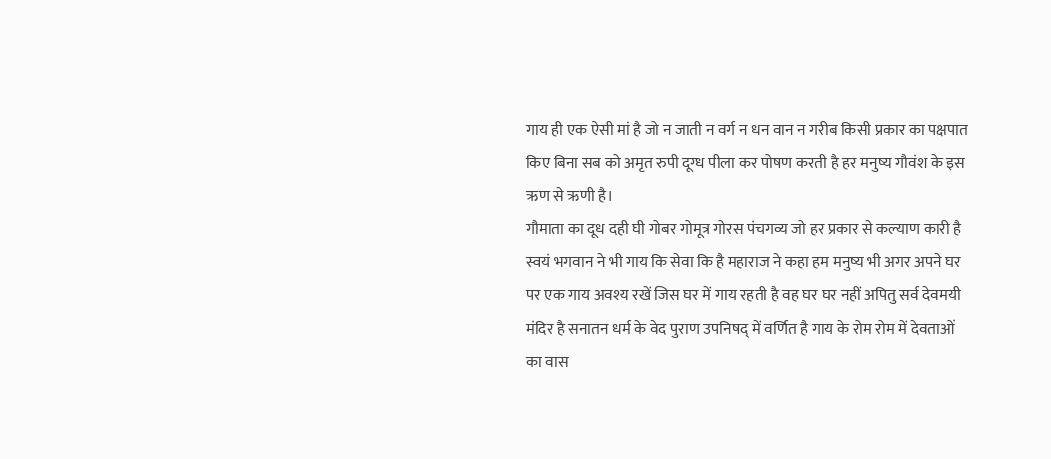गाय ही एक ऐसी मां है जो न जाती न वर्ग न धन वान न गरीब किसी प्रकार का पक्षपात किए बिना सब को अमृत रुपी दूग्ध पीला कर पोषण करती है हर मनुष्य गौवंश के इस ऋण से ऋणी है।
गौमाता का दूध दही घी गोबर गोमूत्र गोरस पंचगव्य जो हर प्रकार से कल्याण कारी है स्वयं भगवान ने भी गाय कि सेवा कि है महाराज ने कहा हम मनुष्य भी अगर अपने घर पर एक गाय अवश्य रखें जिस घर में गाय रहती है वह घर घर नहीं अपितु सर्व देवमयी मंदिर है सनातन धर्म के वेद पुराण उपनिषद् में वर्णित है गाय के रोम रोम में देवताओं का वास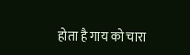होता है गाय को चारा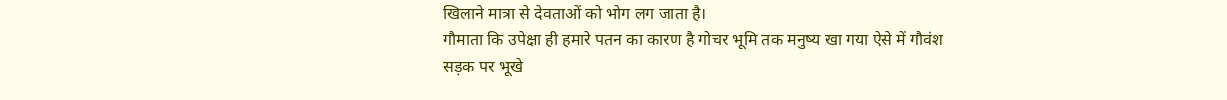खिलाने मात्रा से देवताओं को भोग लग जाता है।
गौमाता कि उपेक्षा ही हमारे पतन का कारण है गोचर भूमि तक मनुष्य खा गया ऐसे में गौवंश सड़क पर भूखे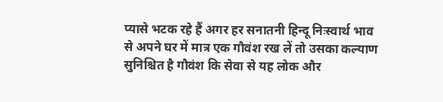प्यासे भटक रहे हैं अगर हर सनातनी हिन्दू निःस्वार्थ भाव से अपने घर में मात्र एक गौवंश रख लें तो उसका कल्याण सुनिश्चित है गौवंश कि सेवा से यह लोक और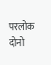परलोक दोनो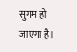सुगम हो जाएगा है।